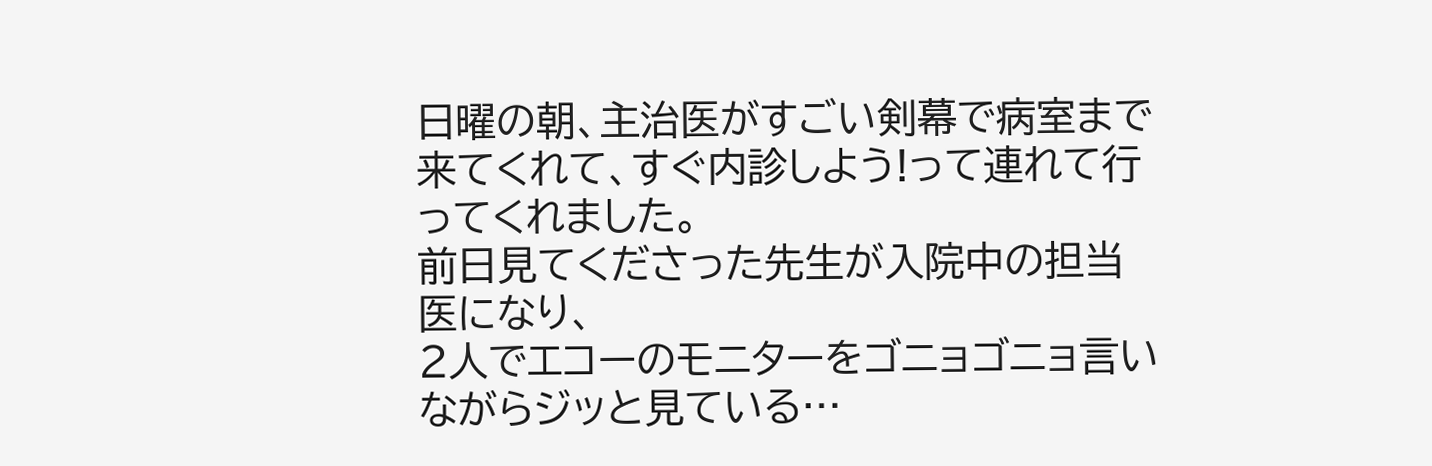日曜の朝、主治医がすごい剣幕で病室まで来てくれて、すぐ内診しよう!って連れて行ってくれました。
前日見てくださった先生が入院中の担当医になり、
2人でエコーのモニターをゴニョゴニョ言いながらジッと見ている…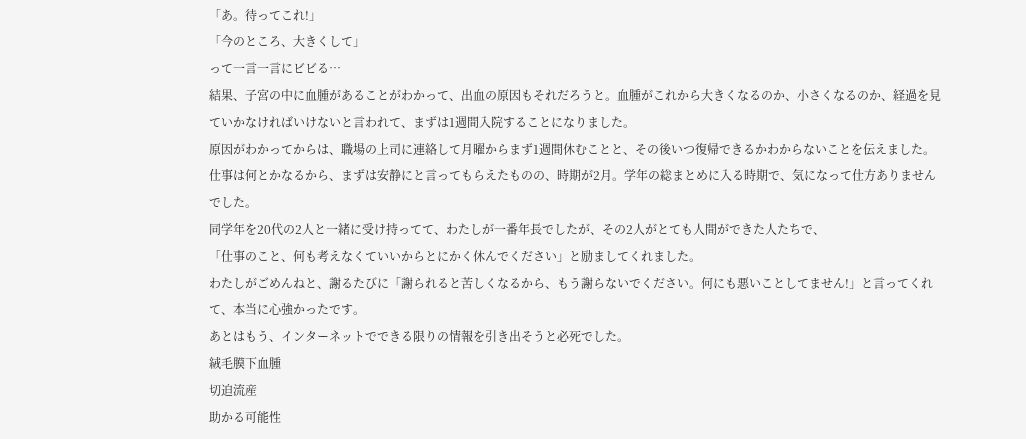「あ。待ってこれ!」
「今のところ、大きくして」
って一言一言にビビる…
結果、子宮の中に血腫があることがわかって、出血の原因もそれだろうと。血腫がこれから大きくなるのか、小さくなるのか、経過を見ていかなければいけないと言われて、まずは1週間入院することになりました。
原因がわかってからは、職場の上司に連絡して月曜からまず1週間休むことと、その後いつ復帰できるかわからないことを伝えました。
仕事は何とかなるから、まずは安静にと言ってもらえたものの、時期が2月。学年の総まとめに入る時期で、気になって仕方ありませんでした。
同学年を20代の2人と一緒に受け持ってて、わたしが一番年長でしたが、その2人がとても人間ができた人たちで、
「仕事のこと、何も考えなくていいからとにかく休んでください」と励ましてくれました。
わたしがごめんねと、謝るたびに「謝られると苦しくなるから、もう謝らないでください。何にも悪いことしてません!」と言ってくれて、本当に心強かったです。
あとはもう、インターネットでできる限りの情報を引き出そうと必死でした。
絨毛膜下血腫
切迫流産
助かる可能性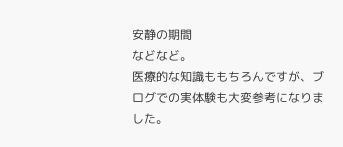安静の期間
などなど。
医療的な知識ももちろんですが、ブログでの実体験も大変参考になりました。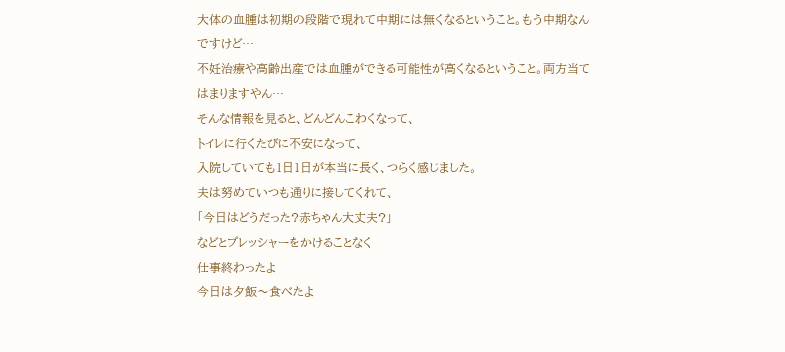大体の血腫は初期の段階で現れて中期には無くなるということ。もう中期なんですけど…
不妊治療や高齢出産では血腫ができる可能性が高くなるということ。両方当てはまりますやん…
そんな情報を見ると、どんどんこわくなって、
トイレに行くたびに不安になって、
入院していても1日1日が本当に長く、つらく感じました。
夫は努めていつも通りに接してくれて、
「今日はどうだった?赤ちゃん大丈夫?」
などとプレッシャーをかけることなく
仕事終わったよ
今日は夕飯〜食べたよ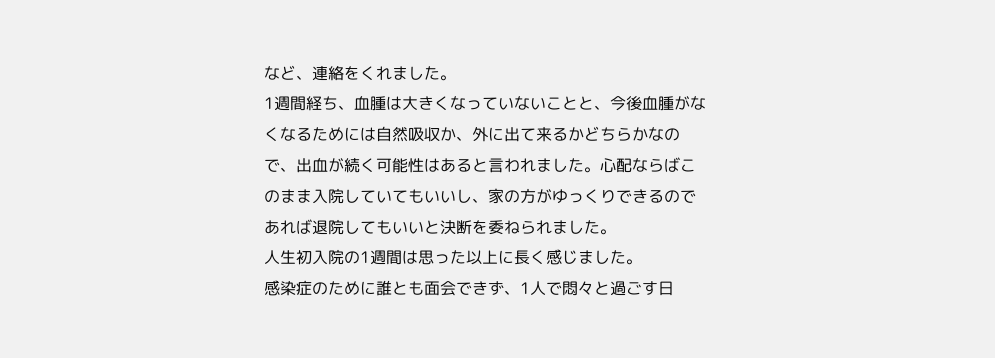など、連絡をくれました。
1週間経ち、血腫は大きくなっていないことと、今後血腫がなくなるためには自然吸収か、外に出て来るかどちらかなので、出血が続く可能性はあると言われました。心配ならばこのまま入院していてもいいし、家の方がゆっくりできるのであれば退院してもいいと決断を委ねられました。
人生初入院の1週間は思った以上に長く感じました。
感染症のために誰とも面会できず、1人で悶々と過ごす日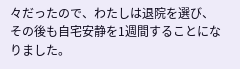々だったので、わたしは退院を選び、
その後も自宅安静を1週間することになりました。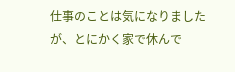仕事のことは気になりましたが、とにかく家で休んで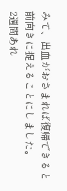みて、出血がおさまれば復帰できると前向きに捉えることにしました。
2週間あれ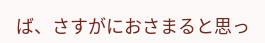ば、さすがにおさまると思っ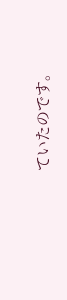ていたのです。